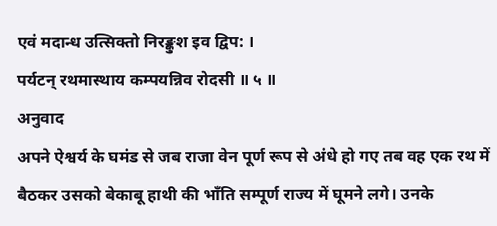एवं मदान्ध उत्सिक्तो निरङ्कुश इव द्विप: ।
पर्यटन् रथमास्थाय कम्पयन्निव रोदसी ॥ ५ ॥
अनुवाद
अपने ऐश्वर्य के घमंड से जब राजा वेन पूर्ण रूप से अंधे हो गए तब वह एक रथ में बैठकर उसको बेकाबू हाथी की भाँति सम्पूर्ण राज्य में घूमने लगे। उनके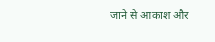जाने से आकाश और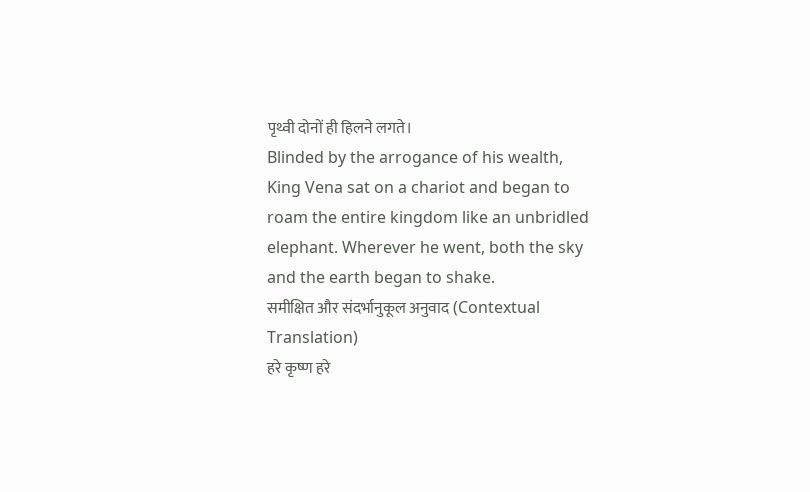पृथ्वी दोनों ही हिलने लगते।
Blinded by the arrogance of his wealth, King Vena sat on a chariot and began to roam the entire kingdom like an unbridled elephant. Wherever he went, both the sky and the earth began to shake.
समीक्षित और संदर्भानुकूल अनुवाद (Contextual Translation)
हरे कृष्ण हरे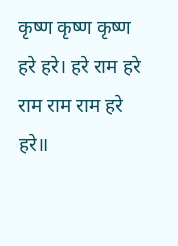कृष्ण कृष्ण कृष्ण हरे हरे। हरे राम हरे राम राम राम हरे हरे॥